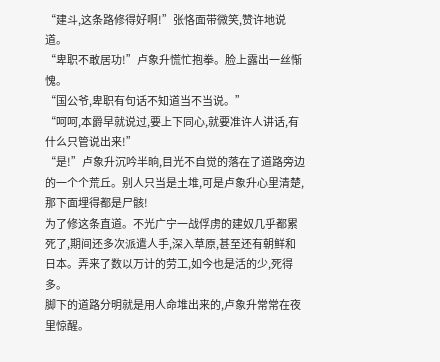“建斗,这条路修得好啊!”张恪面带微笑,赞许地说道。
“卑职不敢居功!”卢象升慌忙抱拳。脸上露出一丝惭愧。
“国公爷,卑职有句话不知道当不当说。”
“呵呵,本爵早就说过,要上下同心,就要准许人讲话,有什么只管说出来!”
“是!”卢象升沉吟半晌,目光不自觉的落在了道路旁边的一个个荒丘。别人只当是土堆,可是卢象升心里清楚,那下面埋得都是尸骸!
为了修这条直道。不光广宁一战俘虏的建奴几乎都累死了,期间还多次派遣人手,深入草原,甚至还有朝鲜和日本。弄来了数以万计的劳工,如今也是活的少,死得多。
脚下的道路分明就是用人命堆出来的,卢象升常常在夜里惊醒。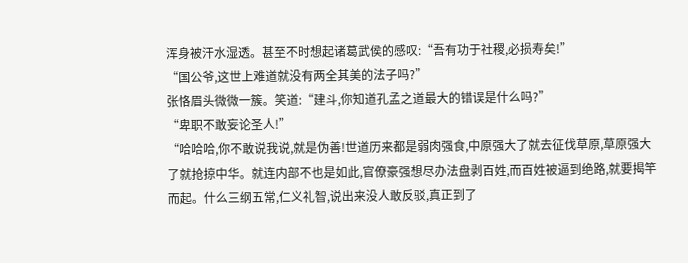浑身被汗水湿透。甚至不时想起诸葛武侯的感叹:“吾有功于社稷,必损寿矣!”
“国公爷,这世上难道就没有两全其美的法子吗?”
张恪眉头微微一簇。笑道:“建斗,你知道孔孟之道最大的错误是什么吗?”
“卑职不敢妄论圣人!”
“哈哈哈,你不敢说我说,就是伪善!世道历来都是弱肉强食,中原强大了就去征伐草原,草原强大了就抢掠中华。就连内部不也是如此,官僚豪强想尽办法盘剥百姓,而百姓被逼到绝路,就要揭竿而起。什么三纲五常,仁义礼智,说出来没人敢反驳,真正到了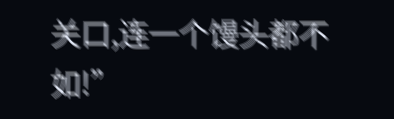关口,连一个馒头都不如!”